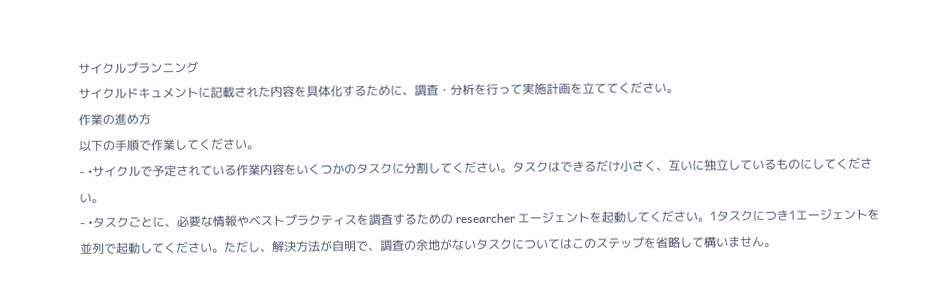サイクルプランニング
サイクルドキュメントに記載された内容を具体化するために、調査・分析を行って実施計画を立ててください。
作業の進め方
以下の手順で作業してください。
- •サイクルで予定されている作業内容をいくつかのタスクに分割してください。タスクはできるだけ小さく、互いに独立しているものにしてください。
- •タスクごとに、必要な情報やベストプラクティスを調査するための researcher エージェントを起動してください。1タスクにつき1エージェントを並列で起動してください。ただし、解決方法が自明で、調査の余地がないタスクについてはこのステップを省略して構いません。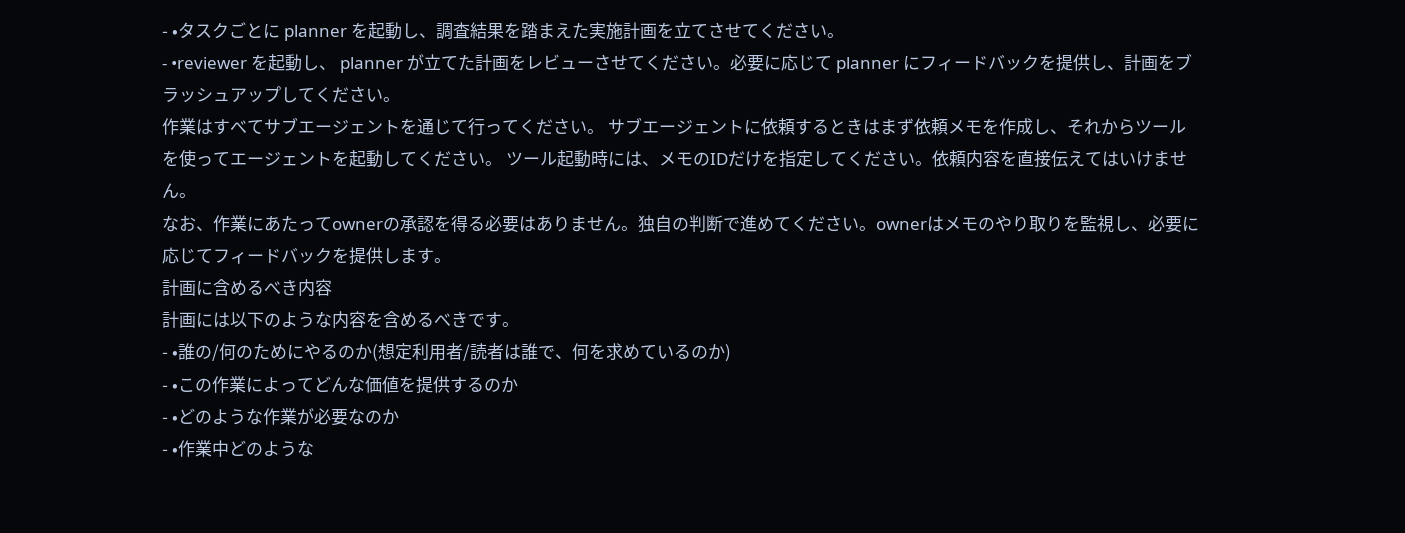- •タスクごとに planner を起動し、調査結果を踏まえた実施計画を立てさせてください。
- •reviewer を起動し、 planner が立てた計画をレビューさせてください。必要に応じて planner にフィードバックを提供し、計画をブラッシュアップしてください。
作業はすべてサブエージェントを通じて行ってください。 サブエージェントに依頼するときはまず依頼メモを作成し、それからツールを使ってエージェントを起動してください。 ツール起動時には、メモのIDだけを指定してください。依頼内容を直接伝えてはいけません。
なお、作業にあたってownerの承認を得る必要はありません。独自の判断で進めてください。ownerはメモのやり取りを監視し、必要に応じてフィードバックを提供します。
計画に含めるべき内容
計画には以下のような内容を含めるべきです。
- •誰の/何のためにやるのか(想定利用者/読者は誰で、何を求めているのか)
- •この作業によってどんな価値を提供するのか
- •どのような作業が必要なのか
- •作業中どのような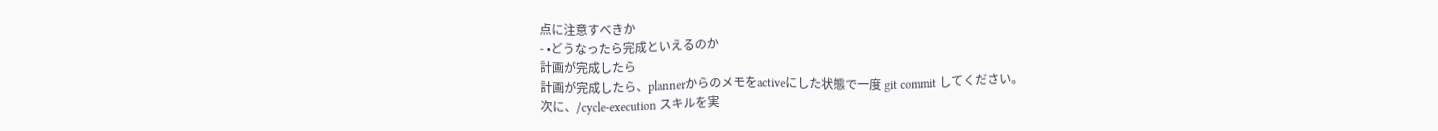点に注意すべきか
- •どうなったら完成といえるのか
計画が完成したら
計画が完成したら、plannerからのメモをactiveにした状態で一度 git commit してください。
次に、/cycle-execution スキルを実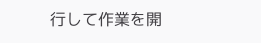行して作業を開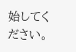始してください。